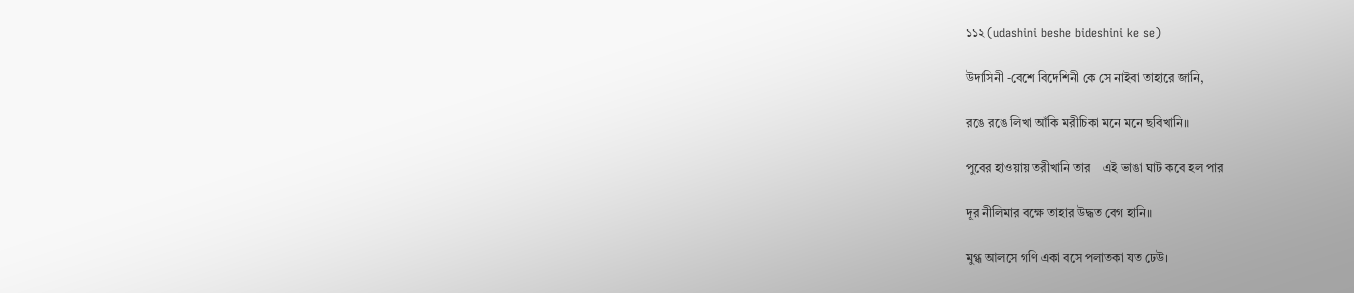১১২ (udashini beshe bideshini ke se)

উদাসিনী -বেশে বিদেশিনী কে সে নাইবা তাহারে জানি,

রঙে রঙে লিখা আঁকি মরীচিকা মনে মনে ছবিখানি॥

পুবের হাওয়ায় তরীখানি তার    এই ভাঙা ঘাট কবে হল পার

দূর নীলিমার বক্ষে তাহার উদ্ধত বেগ হানি॥

মুগ্ধ আলসে গণি একা বসে পলাতকা যত ঢেউ।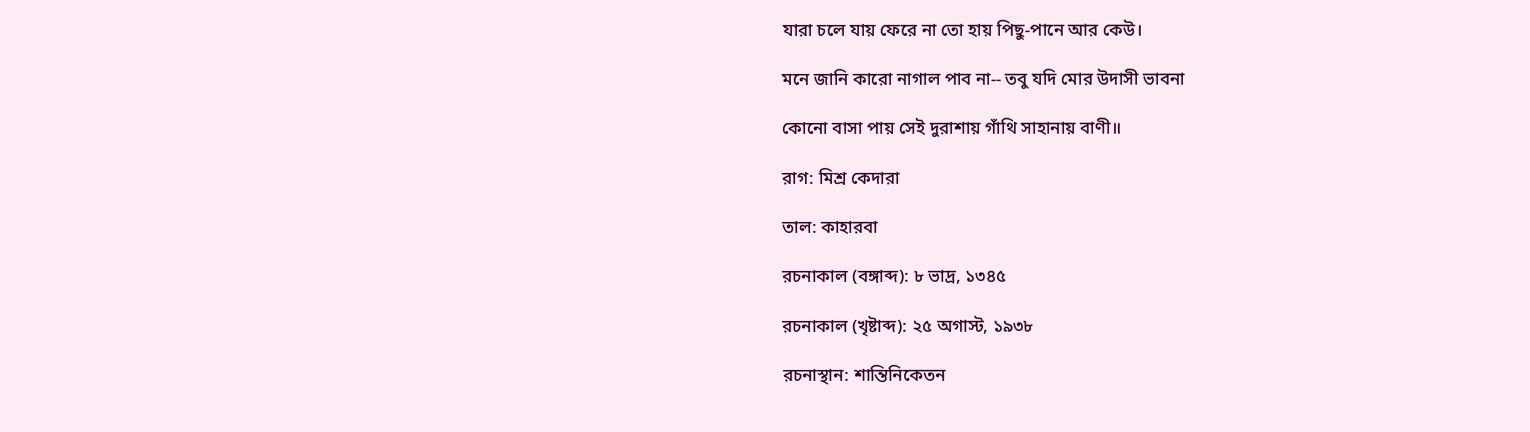যারা চলে যায় ফেরে না তো হায় পিছু-পানে আর কেউ।

মনে জানি কারো নাগাল পাব না-- তবু যদি মোর উদাসী ভাবনা

কোনো বাসা পায় সেই দুরাশায় গাঁথি সাহানায় বাণী॥

রাগ: মিশ্র কেদারা

তাল: কাহারবা

রচনাকাল (বঙ্গাব্দ): ৮ ভাদ্র, ১৩৪৫

রচনাকাল (খৃষ্টাব্দ): ২৫ অগাস্ট, ১৯৩৮

রচনাস্থান: শান্তিনিকেতন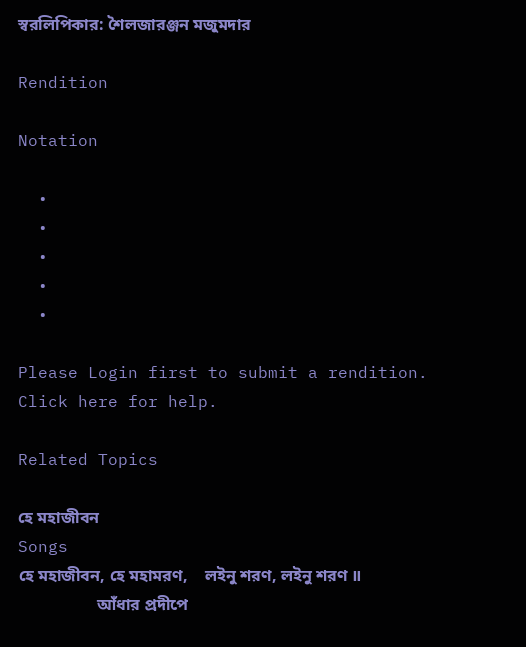স্বরলিপিকার: শৈলজারঞ্জন মজুমদার

Rendition

Notation

  •
  •
  •
  •
  •

Please Login first to submit a rendition. Click here for help.

Related Topics

হে মহাজীবন
Songs
হে মহাজীবন, হে মহামরণ,    লইনু শরণ, লইনু শরণ ॥
                   আঁধার প্রদীপে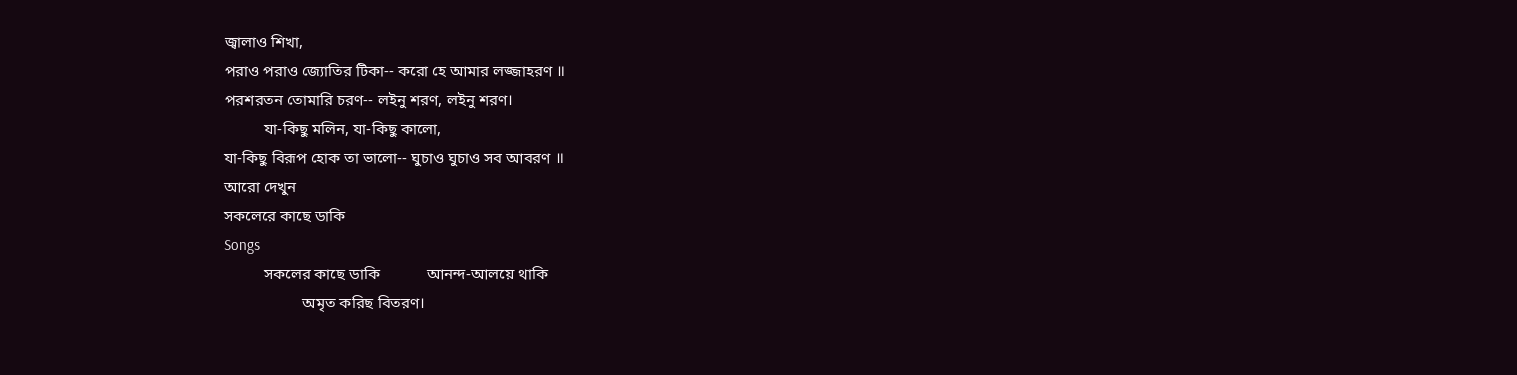জ্বালাও শিখা,
পরাও পরাও জ্যোতির টিকা-- করো হে আমার লজ্জাহরণ ॥
পরশরতন তোমারি চরণ-- লইনু শরণ, লইনু শরণ।
          যা-কিছু মলিন, যা-কিছু কালো,
যা-কিছু বিরূপ হোক তা ভালো-- ঘুচাও ঘুচাও সব আবরণ ॥
আরো দেখুন
সকলেরে কাছে ডাকি
Songs
          সকলের কাছে ডাকি            আনন্দ-আলয়ে থাকি
                    অমৃত করিছ বিতরণ।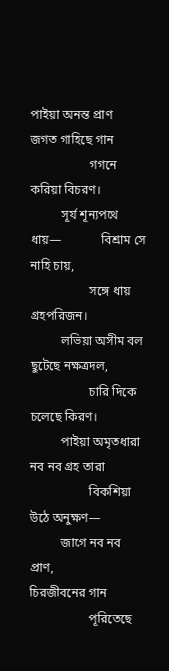পাইয়া অনন্ত প্রাণ            জগত গাহিছে গান
                   গগনে করিয়া বিচরণ।
          সূর্য শূন্যপথে ধায়—             বিশ্রাম সে নাহি চায়,
                   সঙ্গে ধায় গ্রহপরিজন।
          লভিয়া অসীম বল            ছুটেছে নক্ষত্রদল,
                   চারি দিকে চলেছে কিরণ।
          পাইয়া অমৃতধারা            নব নব গ্রহ তারা
                   বিকশিয়া উঠে অনুক্ষণ—
          জাগে নব নব প্রাণ,            চিরজীবনের গান
                   পূরিতেছে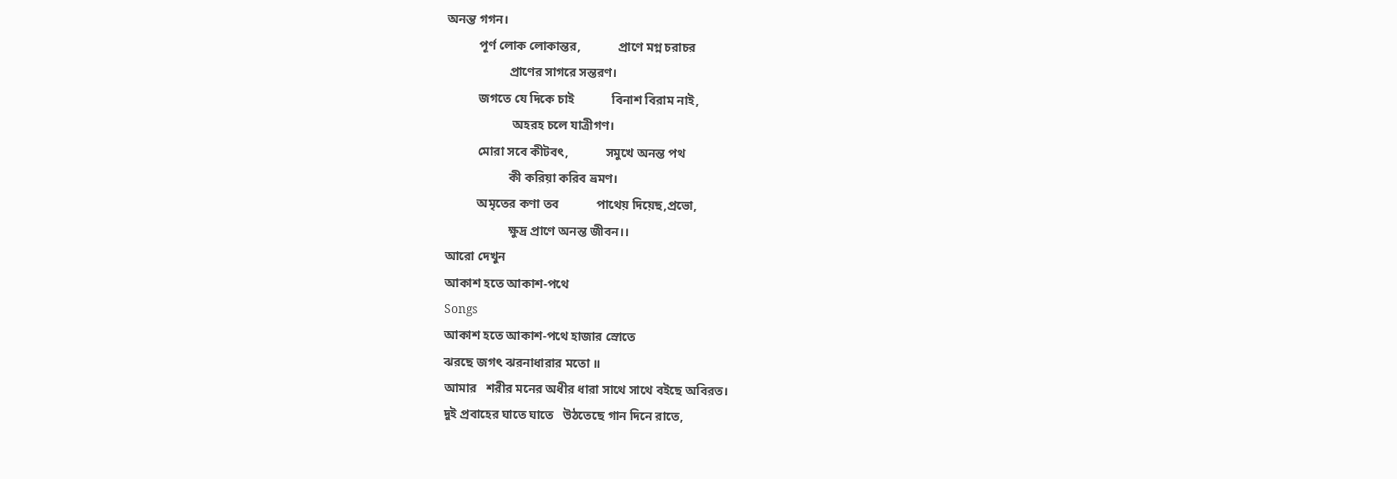অনন্ত গগন।
          পূর্ণ লোক লোকান্তর,            প্রাণে মগ্ন চরাচর
                    প্রাণের সাগরে সন্তরণ।
          জগতে যে দিকে চাই            বিনাশ বিরাম নাই,
                     অহরহ চলে যাত্রীগণ।
          মোরা সবে কীটবৎ,            সমুখে অনন্ত পথ
                    কী করিয়া করিব ভ্রমণ।
          অমৃতের কণা তব            পাথেয় দিয়েছ,প্রভো,
                    ক্ষুদ্র প্রাণে অনন্ত জীবন।।
আরো দেখুন
আকাশ হতে আকাশ-পথে
Songs
আকাশ হতে আকাশ-পথে হাজার স্রোতে
ঝরছে জগৎ ঝরনাধারার মতো ॥
আমার   শরীর মনের অধীর ধারা সাথে সাথে বইছে অবিরত।
দুই প্রবাহের ঘাতে ঘাতে   উঠতেছে গান দিনে রাতে,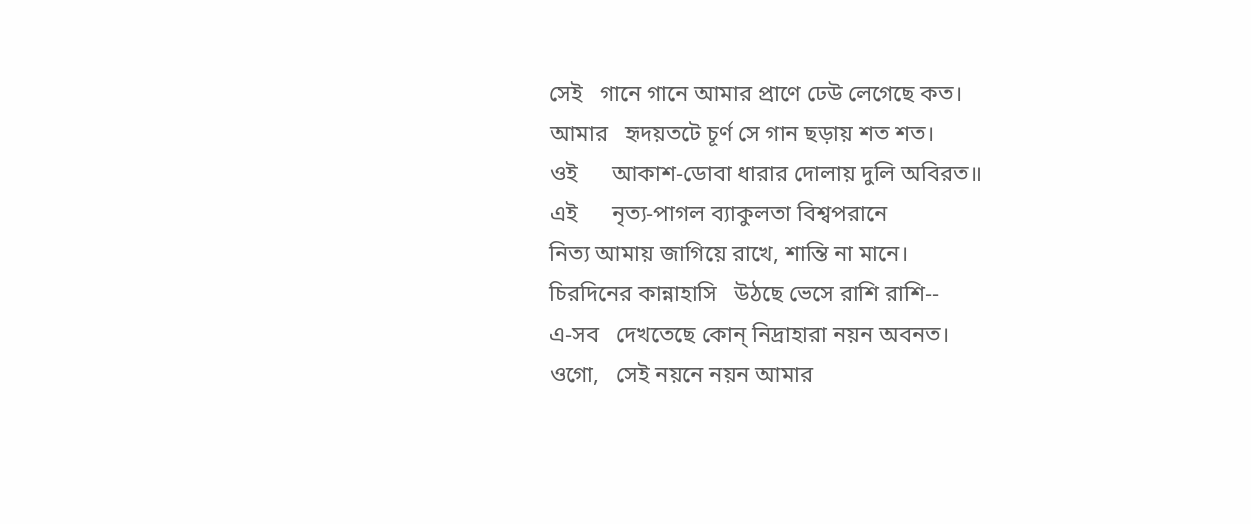সেই   গানে গানে আমার প্রাণে ঢেউ লেগেছে কত।
আমার   হৃদয়তটে চূর্ণ সে গান ছড়ায় শত শত।
ওই      আকাশ-ডোবা ধারার দোলায় দুলি অবিরত॥
এই      নৃত্য-পাগল ব্যাকুলতা বিশ্বপরানে
নিত্য আমায় জাগিয়ে রাখে, শান্তি না মানে।
চিরদিনের কান্নাহাসি   উঠছে ভেসে রাশি রাশি--
এ-সব   দেখতেছে কোন্‌ নিদ্রাহারা নয়ন অবনত।
ওগো,   সেই নয়নে নয়ন আমার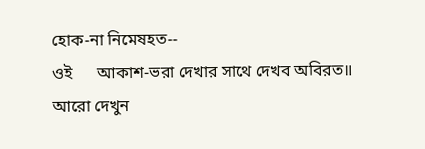হোক-না নিমেষহত--
ওই      আকাশ-ভরা দেখার সাথে দেখব অবিরত॥
আরো দেখুন